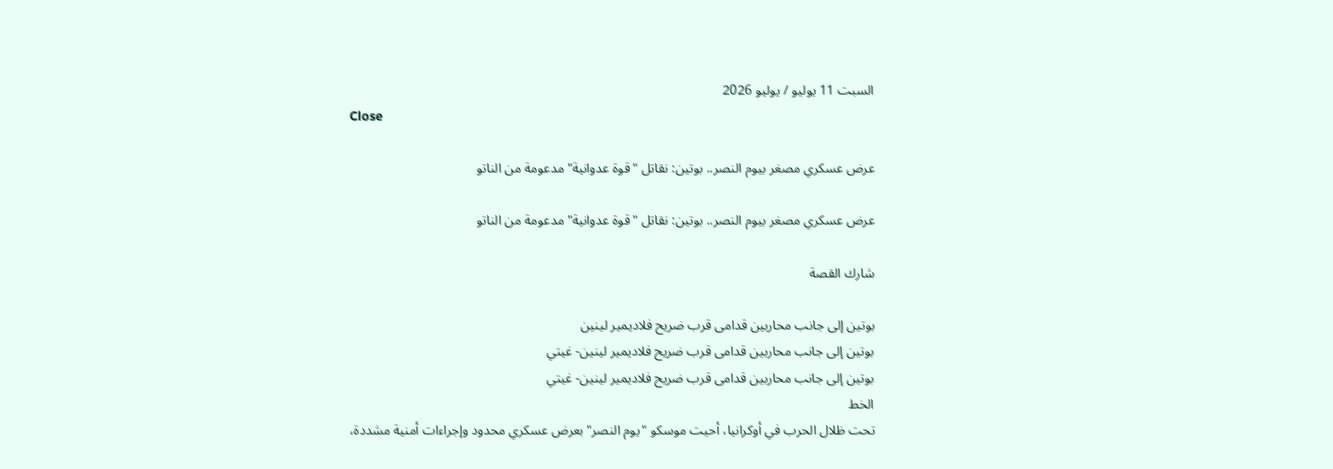السبت 11 يوليو / يوليو 2026
Close

عرض عسكري مصغر بيوم النصر.. بوتين: نقاتل "قوة عدوانية" مدعومة من الناتو

عرض عسكري مصغر بيوم النصر.. بوتين: نقاتل "قوة عدوانية" مدعومة من الناتو

شارك القصة

بوتين إلى جانب محاربين قدامى قرب ضريح فلاديمير لينين
بوتين إلى جانب محاربين قدامى قرب ضريح فلاديمير لينين- غيتي
بوتين إلى جانب محاربين قدامى قرب ضريح فلاديمير لينين- غيتي
الخط
تحت ظلال الحرب في أوكرانيا، أحيت موسكو "يوم النصر" بعرض عسكري محدود وإجراءات أمنية مشددة،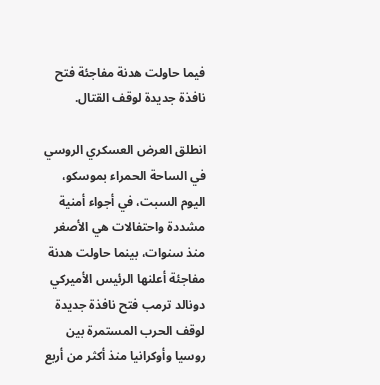فيما حاولت هدنة مفاجئة فتح نافذة جديدة لوقف القتال.

انطلق العرض العسكري الروسي في الساحة الحمراء بموسكو، اليوم السبت، في أجواء أمنية مشددة واحتفالات هي الأصغر منذ سنوات، بينما حاولت هدنة مفاجئة أعلنها الرئيس الأميركي دونالد ترمب فتح نافذة جديدة لوقف الحرب المستمرة بين روسيا وأوكرانيا منذ أكثر من أربع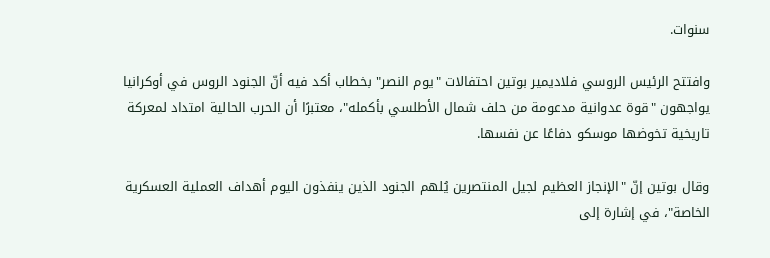سنوات.

وافتتح الرئيس الروسي فلاديمير بوتين احتفالات "يوم النصر" بخطاب أكد فيه أنّ الجنود الروس في أوكرانيا يواجهون "قوة عدوانية مدعومة من حلف شمال الأطلسي بأكمله"، معتبرًا أن الحرب الحالية امتداد لمعركة تاريخية تخوضها موسكو دفاعًا عن نفسها.

وقال بوتين إنّ "الإنجاز العظيم لجيل المنتصرين يُلهم الجنود الذين ينفذون اليوم أهداف العملية العسكرية الخاصة"، في إشارة إلى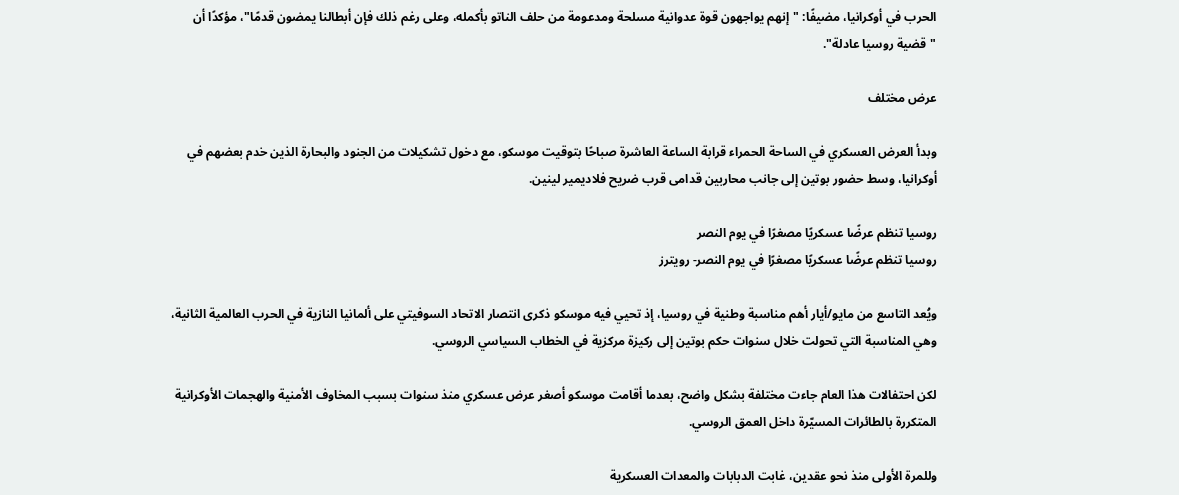الحرب في أوكرانيا، مضيفًا: "إنهم يواجهون قوة عدوانية مسلحة ومدعومة من حلف الناتو بأكمله، وعلى رغم ذلك فإن أبطالنا يمضون قدمًا"، مؤكدًا أن "قضية روسيا عادلة".

عرض مختلف

وبدأ العرض العسكري في الساحة الحمراء قرابة الساعة العاشرة صباحًا بتوقيت موسكو، مع دخول تشكيلات من الجنود والبحارة الذين خدم بعضهم في أوكرانيا، وسط حضور بوتين إلى جانب محاربين قدامى قرب ضريح فلاديمير لينين.

روسيا تنظم عرضًا عسكريًا مصغرًا في يوم النصر
روسيا تنظم عرضًا عسكريًا مصغرًا في يوم النصر- رويترز

ويُعد التاسع من مايو/أيار أهم مناسبة وطنية في روسيا، إذ تحيي فيه موسكو ذكرى انتصار الاتحاد السوفيتي على ألمانيا النازية في الحرب العالمية الثانية، وهي المناسبة التي تحولت خلال سنوات حكم بوتين إلى ركيزة مركزية في الخطاب السياسي الروسي.

لكن احتفالات هذا العام جاءت مختلفة بشكل واضح، بعدما أقامت موسكو أصغر عرض عسكري منذ سنوات بسبب المخاوف الأمنية والهجمات الأوكرانية المتكررة بالطائرات المسيّرة داخل العمق الروسي.

وللمرة الأولى منذ نحو عقدين، غابت الدبابات والمعدات العسكرية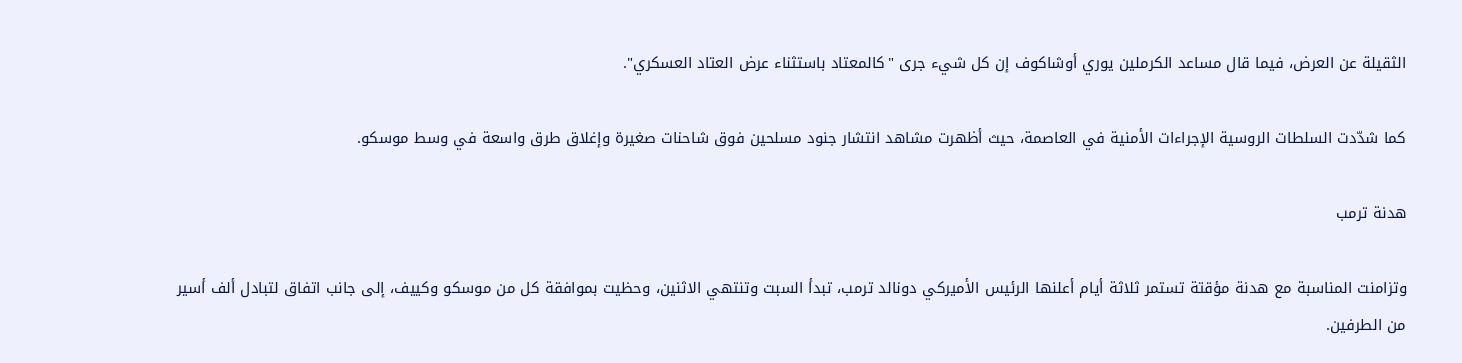الثقيلة عن العرض، فيما قال مساعد الكرملين يوري أوشاكوف إن كل شيء جرى "كالمعتاد باستثناء عرض العتاد العسكري".

كما شدّدت السلطات الروسية الإجراءات الأمنية في العاصمة، حيث أظهرت مشاهد انتشار جنود مسلحين فوق شاحنات صغيرة وإغلاق طرق واسعة في وسط موسكو.

هدنة ترمب

وتزامنت المناسبة مع هدنة مؤقتة تستمر ثلاثة أيام أعلنها الرئيس الأميركي دونالد ترمب، تبدأ السبت وتنتهي الاثنين، وحظيت بموافقة كل من موسكو وكييف، إلى جانب اتفاق لتبادل ألف أسير من الطرفين.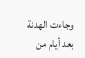وجاءت الهدنة بعد أيام من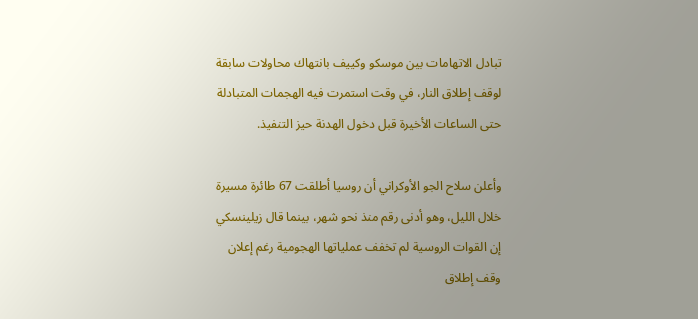تبادل الاتهامات بين موسكو وكييف بانتهاك محاولات سابقة لوقف إطلاق النار، في وقت استمرت فيه الهجمات المتبادلة حتى الساعات الأخيرة قبل دخول الهدنة حيز التنفيذ.

وأعلن سلاح الجو الأوكراني أن روسيا أطلقت 67 طائرة مسيرة خلال الليل، وهو أدنى رقم منذ نحو شهر، بينما قال زيلينسكي إن القوات الروسية لم تخفف عملياتها الهجومية رغم إعلان وقف إطلاق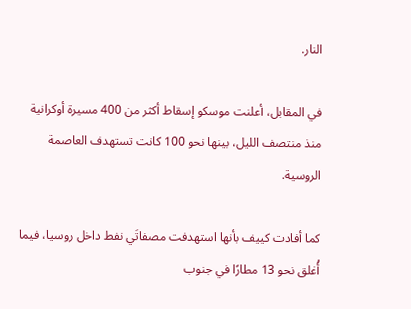النار.

في المقابل، أعلنت موسكو إسقاط أكثر من 400 مسيرة أوكرانية منذ منتصف الليل، بينها نحو 100 كانت تستهدف العاصمة الروسية.

كما أفادت كييف بأنها استهدفت مصفاتَي نفط داخل روسيا، فيما أُغلق نحو 13 مطارًا في جنوب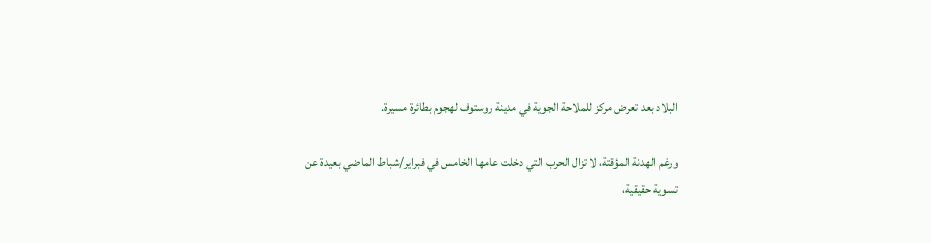البلاد بعد تعرض مركز للملاحة الجوية في مدينة روستوف لهجوم بطائرة مسيرة.

ورغم الهدنة المؤقتة، لا تزال الحرب التي دخلت عامها الخامس في فبراير/شباط الماضي بعيدة عن تسوية حقيقية،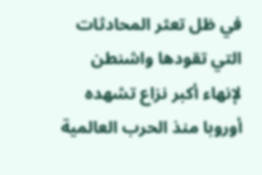في ظل تعثر المحادثات التي تقودها واشنطن لإنهاء أكبر نزاع تشهده أوروبا منذ الحرب العالمية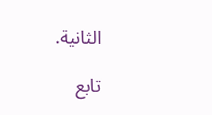الثانية.

تابع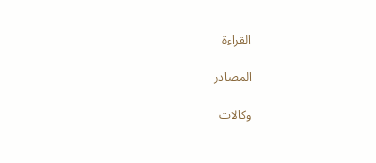القراءة

المصادر

وكالات